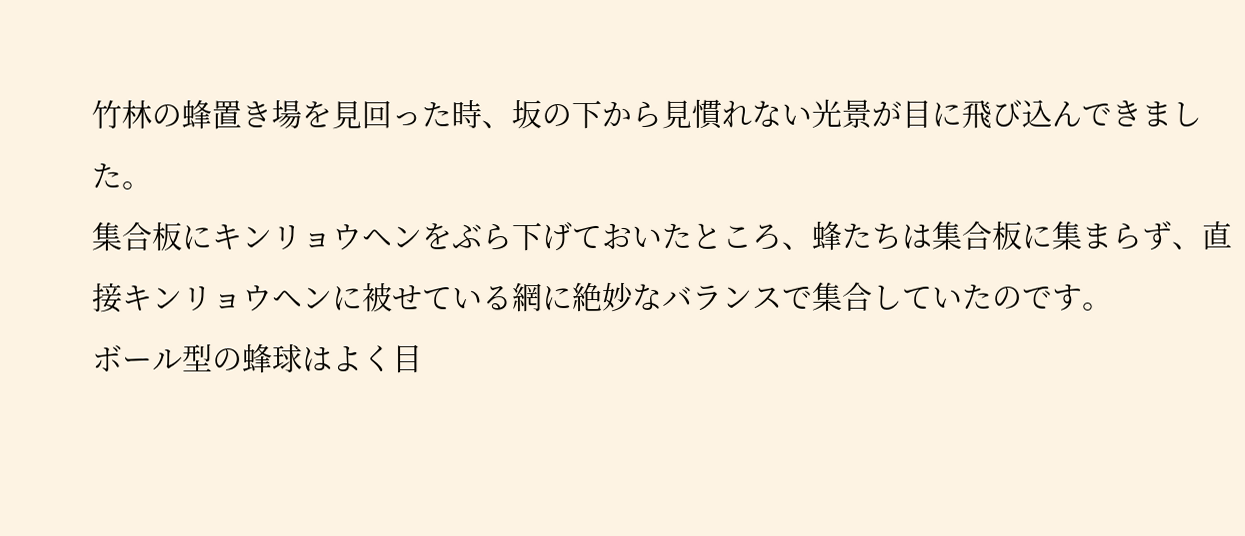竹林の蜂置き場を見回った時、坂の下から見慣れない光景が目に飛び込んできました。
集合板にキンリョウヘンをぶら下げておいたところ、蜂たちは集合板に集まらず、直接キンリョウヘンに被せている網に絶妙なバランスで集合していたのです。
ボール型の蜂球はよく目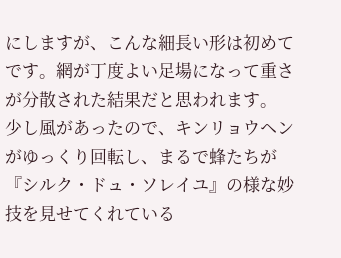にしますが、こんな細長い形は初めてです。網が丁度よい足場になって重さが分散された結果だと思われます。
少し風があったので、キンリョウヘンがゆっくり回転し、まるで蜂たちが『シルク・ドュ・ソレイユ』の様な妙技を見せてくれている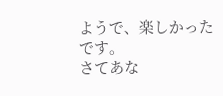ようで、楽しかったです。
さてあな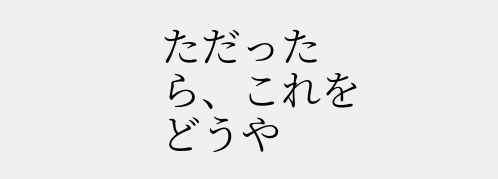ただったら、これをどうや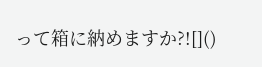って箱に納めますか?![]()